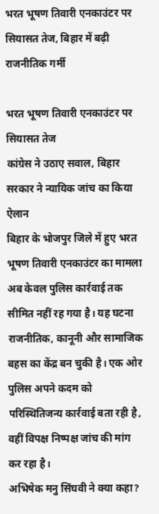भरत भूषण तिवारी एनकाउंटर पर सियासत तेज, बिहार में बढ़ी राजनीतिक गर्मी

भरत भूषण तिवारी एनकाउंटर पर सियासत तेज
कांग्रेस ने उठाए सवाल, बिहार सरकार ने न्यायिक जांच का किया ऐलान
बिहार के भोजपुर जिले में हुए भरत भूषण तिवारी एनकाउंटर का मामला अब केवल पुलिस कार्रवाई तक सीमित नहीं रह गया है। यह घटना राजनीतिक, कानूनी और सामाजिक बहस का केंद्र बन चुकी है। एक ओर पुलिस अपने कदम को परिस्थितिजन्य कार्रवाई बता रही है, वहीं विपक्ष निष्पक्ष जांच की मांग कर रहा है।
अभिषेक मनु सिंघवी ने क्या कहा?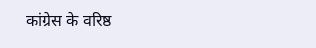कांग्रेस के वरिष्ठ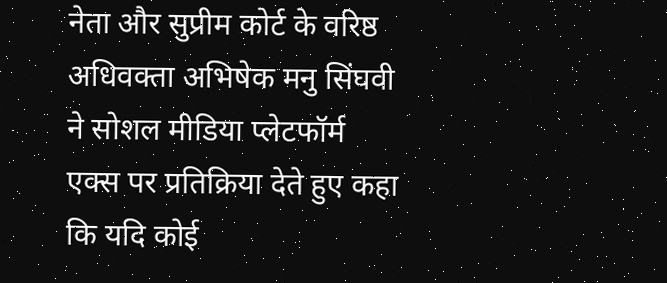नेता और सुप्रीम कोर्ट के वरिष्ठ अधिवक्ता अभिषेक मनु सिंघवी ने सोशल मीडिया प्लेटफॉर्म एक्स पर प्रतिक्रिया देते हुए कहा कि यदि कोई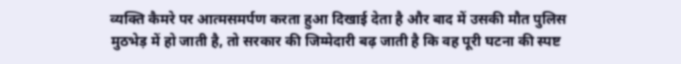व्यक्ति कैमरे पर आत्मसमर्पण करता हुआ दिखाई देता है और बाद में उसकी मौत पुलिस मुठभेड़ में हो जाती है, तो सरकार की जिम्मेदारी बढ़ जाती है कि वह पूरी घटना की स्पष्ट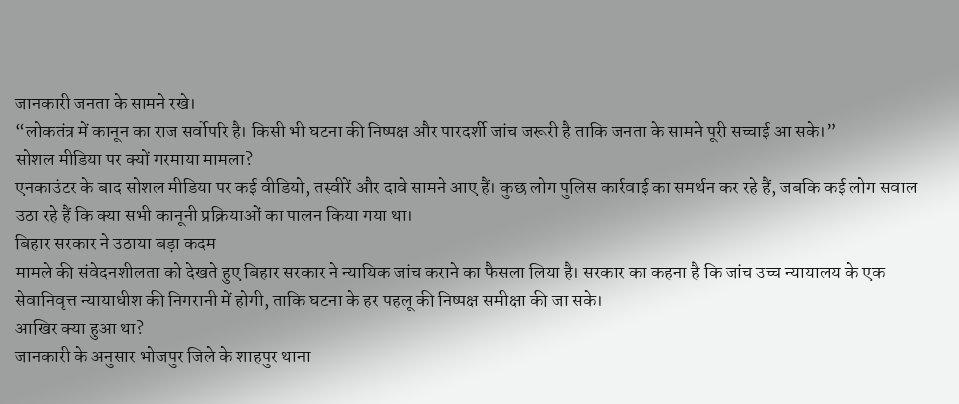जानकारी जनता के सामने रखे।
“लोकतंत्र में कानून का राज सर्वोपरि है। किसी भी घटना की निष्पक्ष और पारदर्शी जांच जरूरी है ताकि जनता के सामने पूरी सच्चाई आ सके।”
सोशल मीडिया पर क्यों गरमाया मामला?
एनकाउंटर के बाद सोशल मीडिया पर कई वीडियो, तस्वीरें और दावे सामने आए हैं। कुछ लोग पुलिस कार्रवाई का समर्थन कर रहे हैं, जबकि कई लोग सवाल उठा रहे हैं कि क्या सभी कानूनी प्रक्रियाओं का पालन किया गया था।
बिहार सरकार ने उठाया बड़ा कदम
मामले की संवेदनशीलता को देखते हुए बिहार सरकार ने न्यायिक जांच कराने का फैसला लिया है। सरकार का कहना है कि जांच उच्च न्यायालय के एक सेवानिवृत्त न्यायाधीश की निगरानी में होगी, ताकि घटना के हर पहलू की निष्पक्ष समीक्षा की जा सके।
आखिर क्या हुआ था?
जानकारी के अनुसार भोजपुर जिले के शाहपुर थाना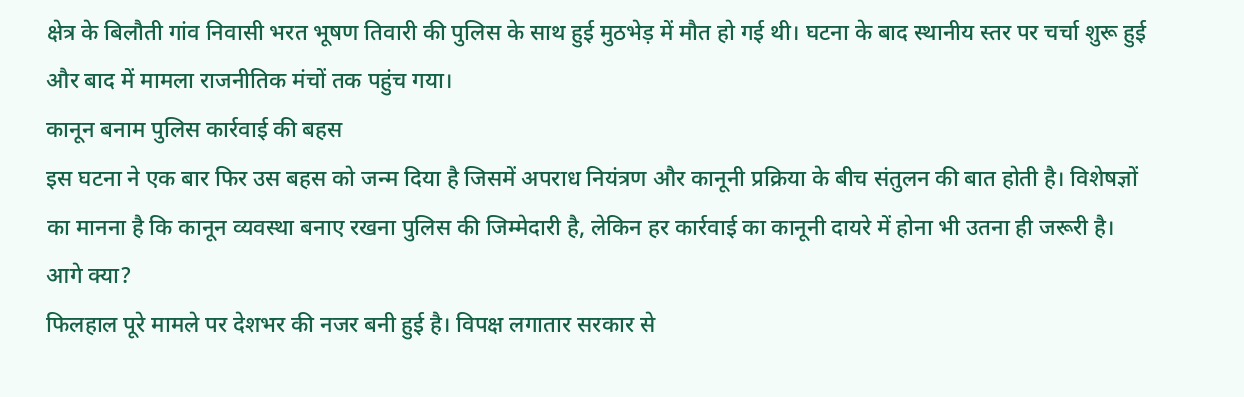क्षेत्र के बिलौती गांव निवासी भरत भूषण तिवारी की पुलिस के साथ हुई मुठभेड़ में मौत हो गई थी। घटना के बाद स्थानीय स्तर पर चर्चा शुरू हुई और बाद में मामला राजनीतिक मंचों तक पहुंच गया।
कानून बनाम पुलिस कार्रवाई की बहस
इस घटना ने एक बार फिर उस बहस को जन्म दिया है जिसमें अपराध नियंत्रण और कानूनी प्रक्रिया के बीच संतुलन की बात होती है। विशेषज्ञों का मानना है कि कानून व्यवस्था बनाए रखना पुलिस की जिम्मेदारी है, लेकिन हर कार्रवाई का कानूनी दायरे में होना भी उतना ही जरूरी है।
आगे क्या?
फिलहाल पूरे मामले पर देशभर की नजर बनी हुई है। विपक्ष लगातार सरकार से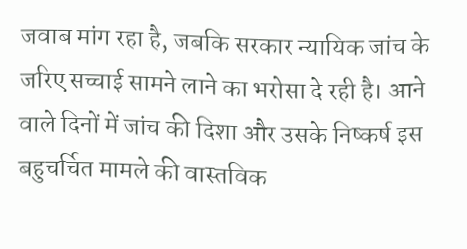जवाब मांग रहा है, जबकि सरकार न्यायिक जांच के जरिए सच्चाई सामने लाने का भरोसा दे रही है। आने वाले दिनों में जांच की दिशा और उसके निष्कर्ष इस बहुचर्चित मामले की वास्तविक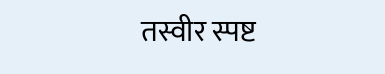तस्वीर स्पष्ट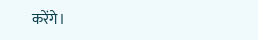करेंगे।